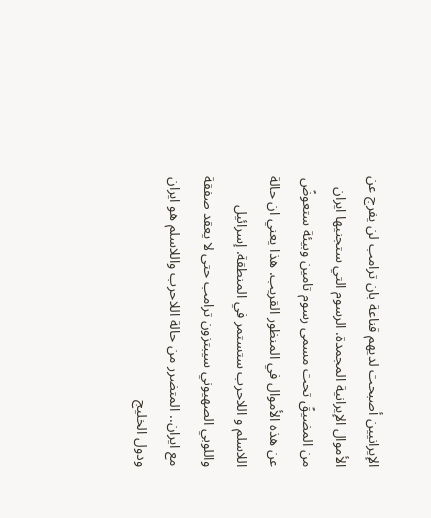الإيرانيين أصبحت لديهم قناعة بان ترامب لن يفرج عن الأموال الإيرانية المجمدة. الرسوم التي ستجنيها ايران من المضيقً تحت مسمى رسوم تامين وبيئة ستعوضً عن هذه الأموال في المنظور القريب. هذا يعني ان حالة اللاسلم و اللاحرب ستستمر في المنطقة. إسرائيل واللوبي الصهيوني سيبتزون ترامب حتى لا يعقد صفقة مع ايران.. المتضرر من حالة اللاحرب واللاسلم هو ايران ودول الخليج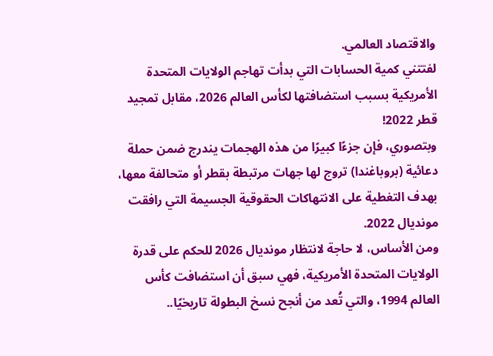والاقتصاد العالمي.
لفتتني كمية الحسابات التي بدأت تهاجم الولايات المتحدة الأمريكية بسبب استضافتها لكأس العالم 2026، مقابل تمجيد قطر 2022!
وبتصوري، فإن جزءًا كبيرًا من هذه الهجمات يندرج ضمن حملة دعائية (بروباغندا) تروج لها جهات مرتبطة بقطر أو متحالفة معها، بهدف التغطية على الانتهاكات الحقوقية الجسيمة التي رافقت مونديال 2022.
ومن الأساس، لا حاجة لانتظار مونديال 2026 للحكم على قدرة الولايات المتحدة الأمريكية، فهي سبق أن استضافت كأس العالم 1994، والتي تُعد من أنجح نسخ البطولة تاريخيًا..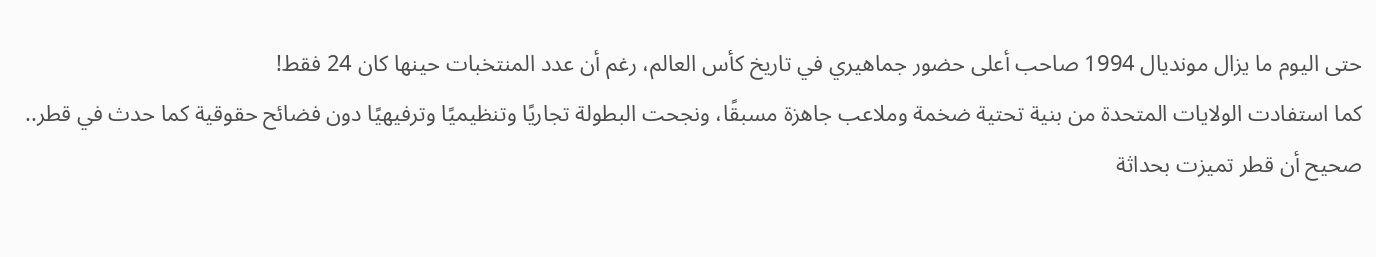حتى اليوم ما يزال مونديال 1994 صاحب أعلى حضور جماهيري في تاريخ كأس العالم، رغم أن عدد المنتخبات حينها كان 24 فقط!
كما استفادت الولايات المتحدة من بنية تحتية ضخمة وملاعب جاهزة مسبقًا، ونجحت البطولة تجاريًا وتنظيميًا وترفيهيًا دون فضائح حقوقية كما حدث في قطر..
صحيح أن قطر تميزت بحداثة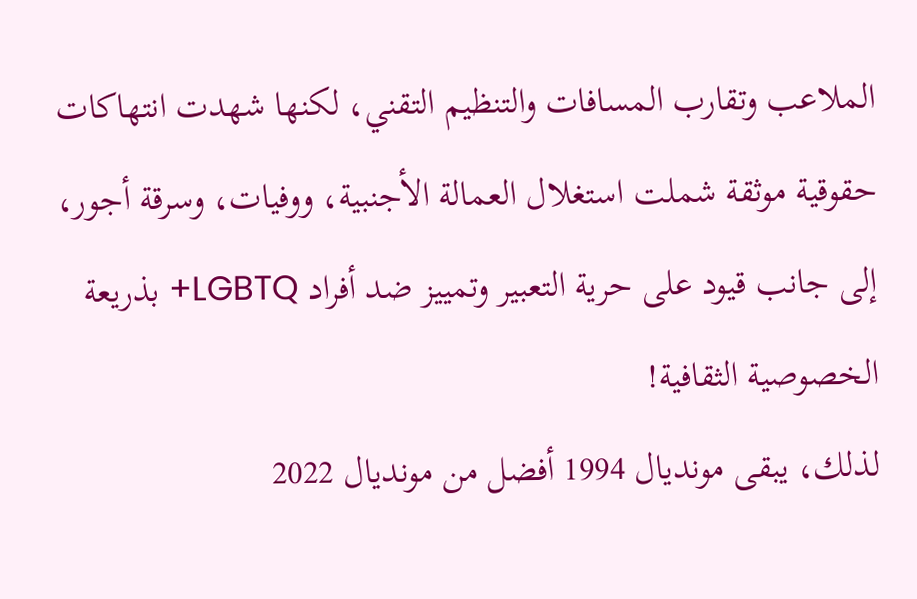الملاعب وتقارب المسافات والتنظيم التقني، لكنها شهدت انتهاكات حقوقية موثقة شملت استغلال العمالة الأجنبية، ووفيات، وسرقة أجور، إلى جانب قيود على حرية التعبير وتمييز ضد أفراد LGBTQ+ بذريعة الخصوصية الثقافية!
لذلك، يبقى مونديال 1994 أفضل من مونديال 2022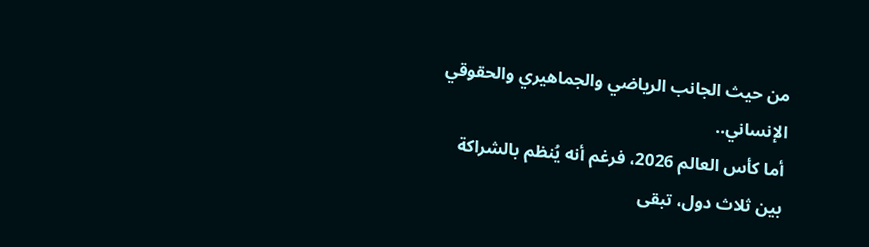من حيث الجانب الرياضي والجماهيري والحقوقي الإنساني..
أما كأس العالم 2026، فرغم أنه يُنظم بالشراكة بين ثلاث دول، تبقى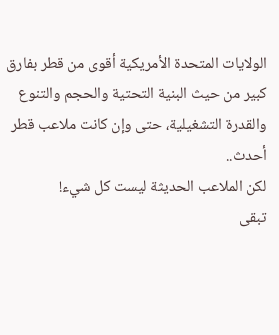الولايات المتحدة الأمريكية أقوى من قطر بفارق كبير من حيث البنية التحتية والحجم والتنوع والقدرة التشغيلية، حتى وإن كانت ملاعب قطر أحدث..
لكن الملاعب الحديثة ليست كل شيء!
تبقى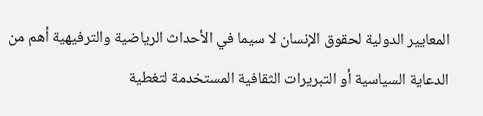المعايير الدولية لحقوق الإنسان لا سيما في الأحداث الرياضية والترفيهية أهم من الدعاية السياسية أو التبريرات الثقافية المستخدمة لتغطية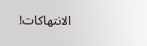الانتهاكات!